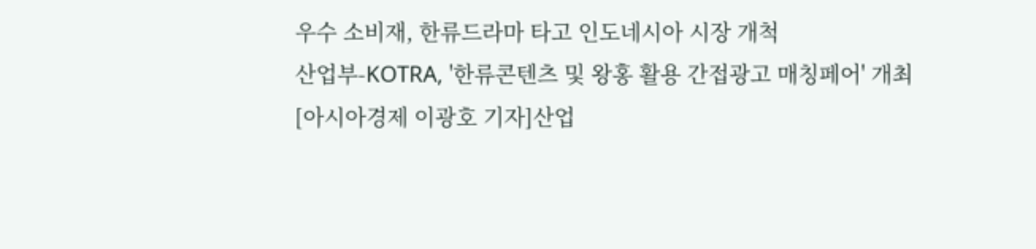우수 소비재, 한류드라마 타고 인도네시아 시장 개척
산업부-KOTRA, '한류콘텐츠 및 왕홍 활용 간접광고 매칭페어' 개최
[아시아경제 이광호 기자]산업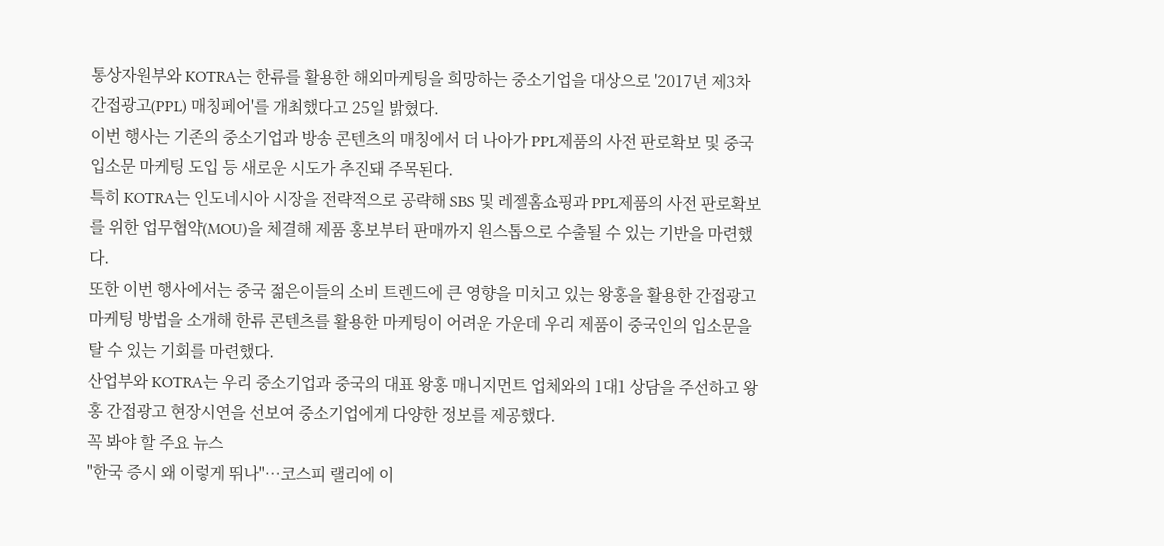통상자원부와 KOTRA는 한류를 활용한 해외마케팅을 희망하는 중소기업을 대상으로 '2017년 제3차 간접광고(PPL) 매칭페어'를 개최했다고 25일 밝혔다.
이번 행사는 기존의 중소기업과 방송 콘텐츠의 매칭에서 더 나아가 PPL제품의 사전 판로확보 및 중국 입소문 마케팅 도입 등 새로운 시도가 추진돼 주목된다.
특히 KOTRA는 인도네시아 시장을 전략적으로 공략해 SBS 및 레젤홈쇼핑과 PPL제품의 사전 판로확보를 위한 업무협약(MOU)을 체결해 제품 홍보부터 판매까지 원스톱으로 수출될 수 있는 기반을 마련했다.
또한 이번 행사에서는 중국 젊은이들의 소비 트렌드에 큰 영향을 미치고 있는 왕홍을 활용한 간접광고 마케팅 방법을 소개해 한류 콘텐츠를 활용한 마케팅이 어려운 가운데 우리 제품이 중국인의 입소문을 탈 수 있는 기회를 마련했다.
산업부와 KOTRA는 우리 중소기업과 중국의 대표 왕홍 매니지먼트 업체와의 1대1 상담을 주선하고 왕홍 간접광고 현장시연을 선보여 중소기업에게 다양한 정보를 제공했다.
꼭 봐야 할 주요 뉴스
"한국 증시 왜 이렇게 뛰나"…코스피 랠리에 이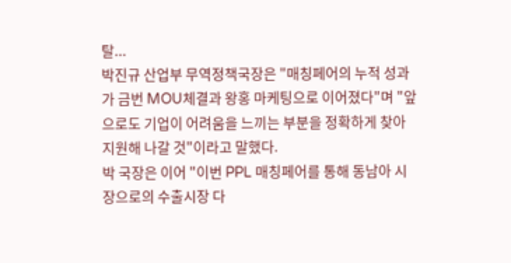탈...
박진규 산업부 무역정책국장은 "매칭페어의 누적 성과가 금번 MOU체결과 왕홍 마케팅으로 이어졌다"며 "앞으로도 기업이 어려움을 느끼는 부분을 정확하게 찾아 지원해 나갈 것"이라고 말했다.
박 국장은 이어 "이번 PPL 매칭페어를 통해 동남아 시장으로의 수출시장 다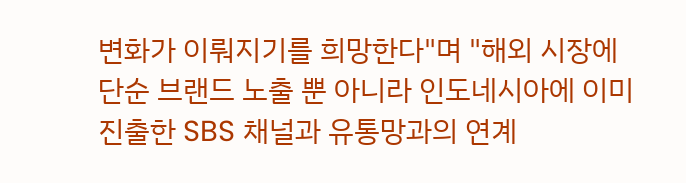변화가 이뤄지기를 희망한다"며 "해외 시장에 단순 브랜드 노출 뿐 아니라 인도네시아에 이미 진출한 SBS 채널과 유통망과의 연계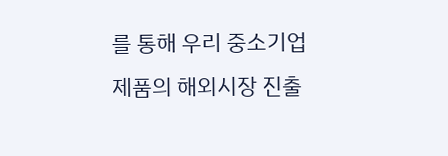를 통해 우리 중소기업 제품의 해외시장 진출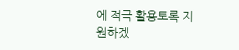에 적극 활용토록 지원하겠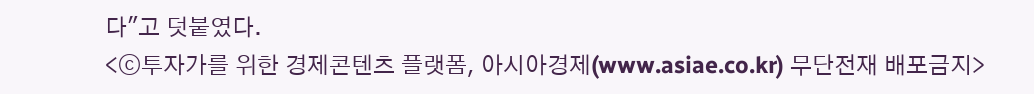다"고 덧붙였다.
<ⓒ투자가를 위한 경제콘텐츠 플랫폼, 아시아경제(www.asiae.co.kr) 무단전재 배포금지>